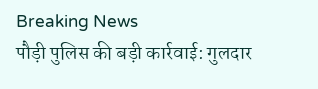Breaking News
पौड़ी पुलिस की बड़ी कार्रवाई: गुलदार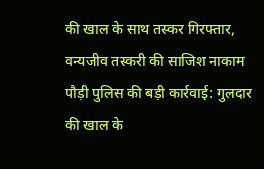की खाल के साथ तस्कर गिरफ्तार, वन्यजीव तस्करी की साजिश नाकाम
पौड़ी पुलिस की बड़ी कार्रवाई: गुलदार की खाल के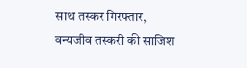साथ तस्कर गिरफ्तार, वन्यजीव तस्करी की साजिश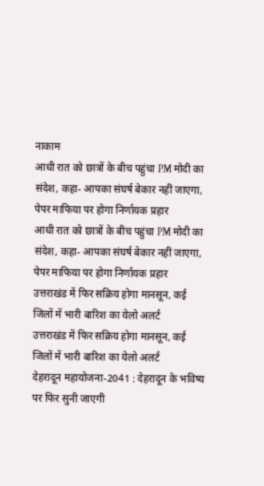नाकाम
आधी रात को छात्रों के बीच पहुंचा PM मोदी का संदेश, कहा- आपका संघर्ष बेकार नहीं जाएगा, पेपर माफिया पर होगा निर्णायक प्रहार
आधी रात को छात्रों के बीच पहुंचा PM मोदी का संदेश, कहा- आपका संघर्ष बेकार नहीं जाएगा, पेपर माफिया पर होगा निर्णायक प्रहार
उत्तराखंड में फिर सक्रिय होगा मानसून, कई जिलों में भारी बारिश का येलो अलर्ट
उत्तराखंड में फिर सक्रिय होगा मानसून, कई जिलों में भारी बारिश का येलो अलर्ट
देहरादून महायोजना-2041 : देहरादून के भविष्य पर फिर सुनी जाएगी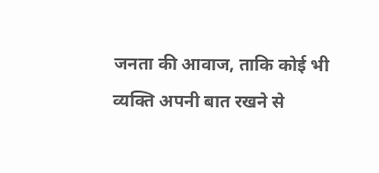जनता की आवाज, ताकि कोई भी व्यक्ति अपनी बात रखने से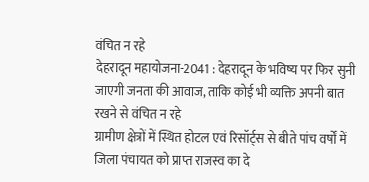वंचित न रहे
देहरादून महायोजना-2041 : देहरादून के भविष्य पर फिर सुनी जाएगी जनता की आवाज, ताकि कोई भी व्यक्ति अपनी बात रखने से वंचित न रहे
ग्रामीण क्षेत्रों में स्थित होटल एवं रिसॉर्ट्स से बीते पांच वर्षों में जिला पंचायत को प्राप्त राजस्व का दे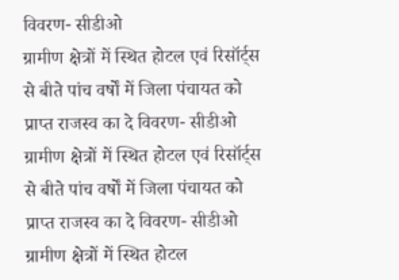विवरण- सीडीओ
ग्रामीण क्षेत्रों में स्थित होटल एवं रिसॉर्ट्स से बीते पांच वर्षों में जिला पंचायत को प्राप्त राजस्व का दे विवरण- सीडीओ
ग्रामीण क्षेत्रों में स्थित होटल एवं रिसॉर्ट्स से बीते पांच वर्षों में जिला पंचायत को प्राप्त राजस्व का दे विवरण- सीडीओ
ग्रामीण क्षेत्रों में स्थित होटल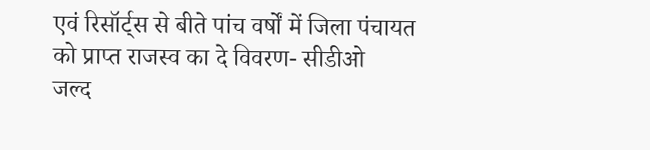एवं रिसॉर्ट्स से बीते पांच वर्षों में जिला पंचायत को प्राप्त राजस्व का दे विवरण- सीडीओ
जल्द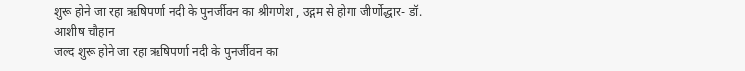शुरू होने जा रहा ऋषिपर्णा नदी के पुनर्जीवन का श्रीगणेश , उद्गम से होगा जीर्णोद्धार- डॉ. आशीष चौहान
जल्द शुरू होने जा रहा ऋषिपर्णा नदी के पुनर्जीवन का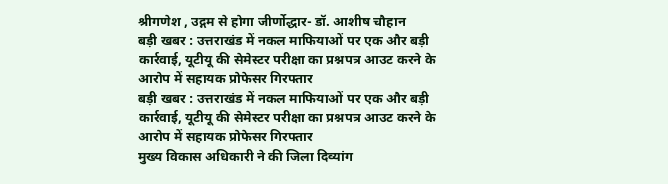श्रीगणेश , उद्गम से होगा जीर्णोद्धार- डॉ. आशीष चौहान
बड़ी खबर : उत्तराखंड में नकल माफियाओं पर एक और बड़ी कार्रवाई, यूटीयू की सेमेस्टर परीक्षा का प्रश्नपत्र आउट करने के आरोप में सहायक प्रोफेसर गिरफ्तार
बड़ी खबर : उत्तराखंड में नकल माफियाओं पर एक और बड़ी कार्रवाई, यूटीयू की सेमेस्टर परीक्षा का प्रश्नपत्र आउट करने के आरोप में सहायक प्रोफेसर गिरफ्तार
मुख्य विकास अधिकारी ने की जिला दिव्यांग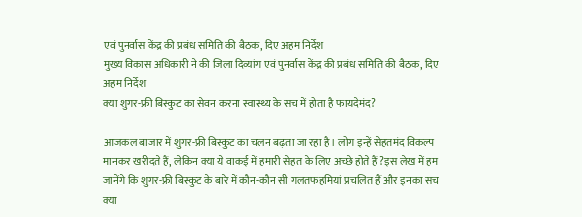एवं पुनर्वास केंद्र की प्रबंध समिति की बैठक, दिए अहम निर्देश
मुख्य विकास अधिकारी ने की जिला दिव्यांग एवं पुनर्वास केंद्र की प्रबंध समिति की बैठक, दिए अहम निर्देश
क्या शुगर-फ्री बिस्कुट का सेवन करना स्वास्थ्य के सच में होता है फायदेमंद?

आजकल बाजार में शुगर-फ्री बिस्कुट का चलन बढ़ता जा रहा है। लोग इन्हें सेहतमंद विकल्प मानकर खरीदते हैं, लेकिन क्या ये वाकई में हमारी सेहत के लिए अच्छे होते हैं?इस लेख में हम जानेंगे कि शुगर-फ्री बिस्कुट के बारे में कौन-कौन सी गलतफहमियां प्रचलित हैं और इनका सच क्या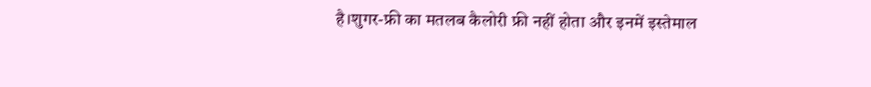है।शुगर-फ्री का मतलब कैलोरी फ्री नहीं होता और इनमें इस्तेमाल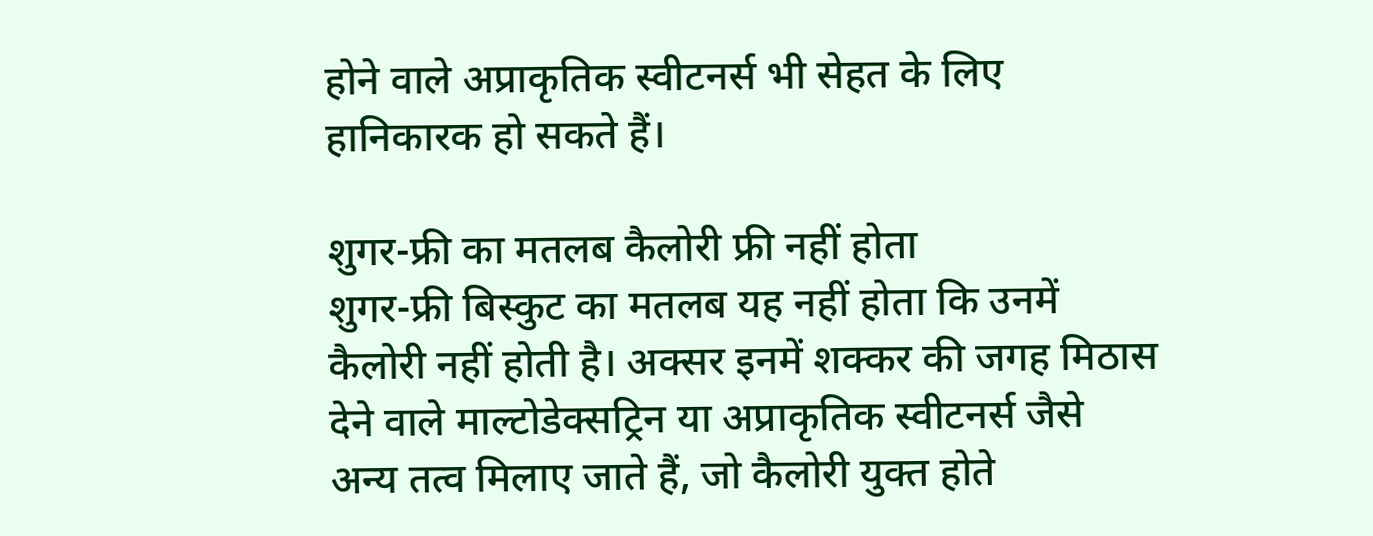होने वाले अप्राकृतिक स्वीटनर्स भी सेहत के लिए हानिकारक हो सकते हैं।

शुगर-फ्री का मतलब कैलोरी फ्री नहीं होता
शुगर-फ्री बिस्कुट का मतलब यह नहीं होता कि उनमें कैलोरी नहीं होती है। अक्सर इनमें शक्कर की जगह मिठास देने वाले माल्टोडेक्सट्रिन या अप्राकृतिक स्वीटनर्स जैसे अन्य तत्व मिलाए जाते हैं, जो कैलोरी युक्त होते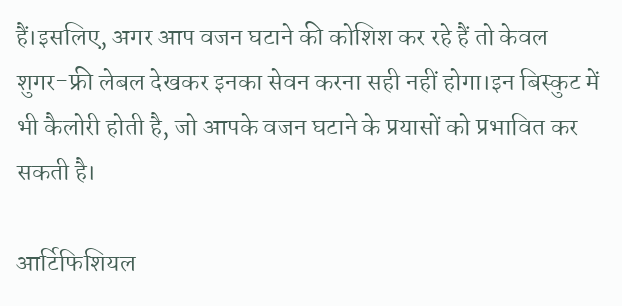हैं।इसलिए, अगर आप वजन घटाने की कोशिश कर रहे हैं तो केवल शुगर-फ्री लेबल देखकर इनका सेवन करना सही नहीं होगा।इन बिस्कुट में भी कैलोरी होती है, जो आपके वजन घटाने के प्रयासों को प्रभावित कर सकती है।

आर्टिफिशियल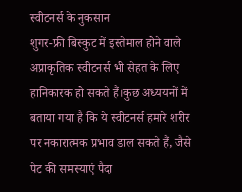स्वीटनर्स के नुकसान
शुगर-फ्री बिस्कुट में इस्तेमाल होने वाले अप्राकृतिक स्वीटनर्स भी सेहत के लिए हानिकारक हो सकते हैं।कुछ अध्ययनों में बताया गया है कि ये स्वीटनर्स हमारे शरीर पर नकारात्मक प्रभाव डाल सकते हैं, जैसे पेट की समस्याएं पैदा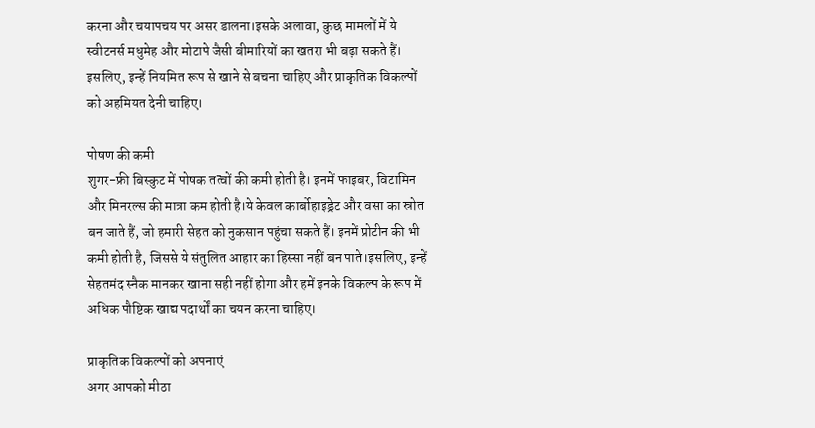करना और चयापचय पर असर डालना।इसके अलावा, कुछ मामलों में ये स्वीटनर्स मधुमेह और मोटापे जैसी बीमारियों का खतरा भी बढ़ा सकते हैं। इसलिए, इन्हें नियमित रूप से खाने से बचना चाहिए और प्राकृतिक विकल्पों को अहमियत देनी चाहिए।

पोषण की कमी
शुगर-फ्री बिस्कुट में पोषक तत्वों की कमी होती है। इनमें फाइबर, विटामिन और मिनरल्स की मात्रा कम होती है।ये केवल कार्बोहाइड्रेट और वसा का स्रोत बन जाते हैं, जो हमारी सेहत को नुकसान पहुंचा सकते हैं। इनमें प्रोटीन की भी कमी होती है, जिससे ये संतुलित आहार का हिस्सा नहीं बन पाते।इसलिए, इन्हें सेहतमंद स्नैक मानकर खाना सही नहीं होगा और हमें इनके विकल्प के रूप में अधिक पौष्टिक खाद्य पदार्थों का चयन करना चाहिए।

प्राकृतिक विकल्पों को अपनाएं
अगर आपको मीठा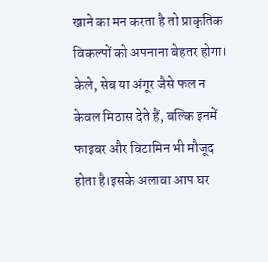खाने का मन करता है तो प्राकृतिक विकल्पों को अपनाना बेहतर होगा। केले, सेब या अंगूर जैसे फल न केवल मिठास देते हैं, बल्कि इनमें फाइबर और विटामिन भी मौजूद होता है।इसके अलावा आप घर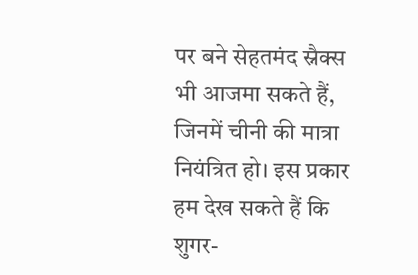पर बने सेहतमंद स्नैक्स भी आजमा सकते हैं, जिनमें चीनी की मात्रा नियंत्रित हो। इस प्रकार हम देख सकते हैं कि शुगर-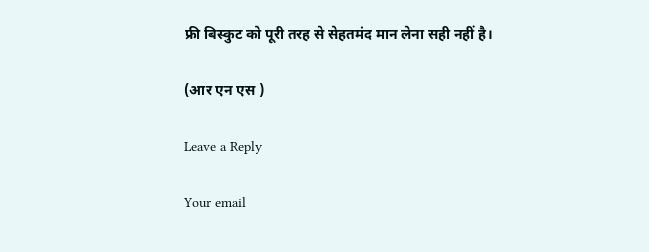फ्री बिस्कुट को पूरी तरह से सेहतमंद मान लेना सही नहीं है।

(आर एन एस )

Leave a Reply

Your email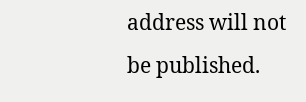address will not be published.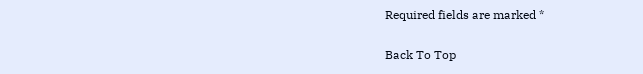Required fields are marked *

Back To Top